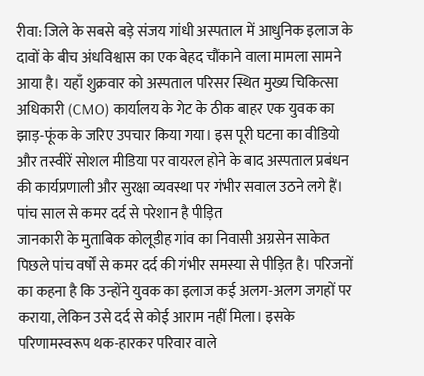रीवा: जिले के सबसे बड़े संजय गांधी अस्पताल में आधुनिक इलाज के दावों के बीच अंधविश्वास का एक बेहद चौंकाने वाला मामला सामने आया है। यहाँ शुक्रवार को अस्पताल परिसर स्थित मुख्य चिकित्सा अधिकारी (CMO) कार्यालय के गेट के ठीक बाहर एक युवक का झाड़-फूंक के जरिए उपचार किया गया। इस पूरी घटना का वीडियो और तस्वीरें सोशल मीडिया पर वायरल होने के बाद अस्पताल प्रबंधन की कार्यप्रणाली और सुरक्षा व्यवस्था पर गंभीर सवाल उठने लगे हैं।
पांच साल से कमर दर्द से परेशान है पीड़ित
जानकारी के मुताबिक कोलूडीह गांव का निवासी अग्रसेन साकेत पिछले पांच वर्षों से कमर दर्द की गंभीर समस्या से पीड़ित है। परिजनों का कहना है कि उन्होंने युवक का इलाज कई अलग-अलग जगहों पर कराया, लेकिन उसे दर्द से कोई आराम नहीं मिला। इसके परिणामस्वरूप थक-हारकर परिवार वाले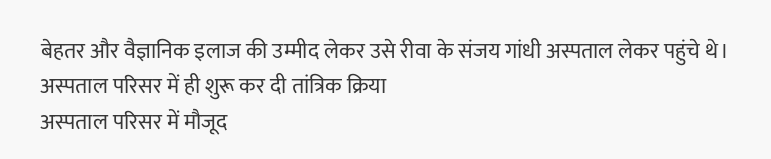बेहतर और वैज्ञानिक इलाज की उम्मीद लेकर उसे रीवा के संजय गांधी अस्पताल लेकर पहुंचे थे।
अस्पताल परिसर में ही शुरू कर दी तांत्रिक क्रिया
अस्पताल परिसर में मौजूद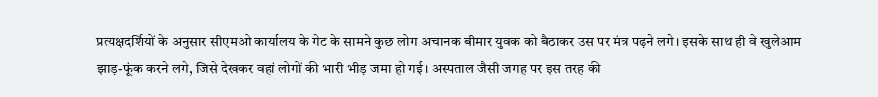प्रत्यक्षदर्शियों के अनुसार सीएमओ कार्यालय के गेट के सामने कुछ लोग अचानक बीमार युवक को बैठाकर उस पर मंत्र पढ़ने लगे। इसके साथ ही वे खुलेआम झाड़-फूंक करने लगे, जिसे देखकर वहां लोगों की भारी भीड़ जमा हो गई। अस्पताल जैसी जगह पर इस तरह की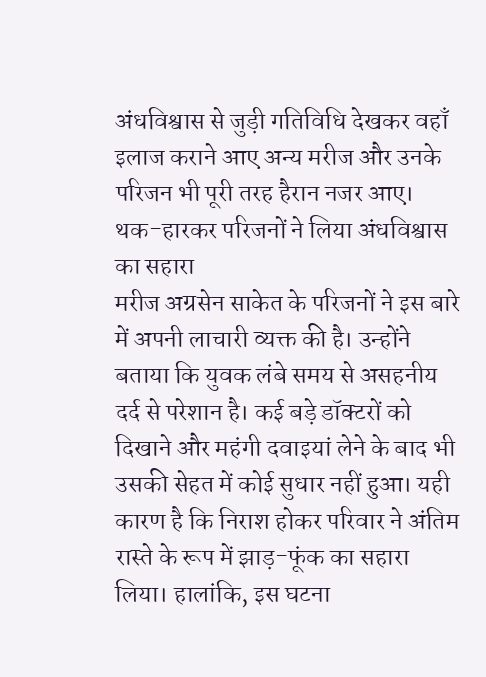अंधविश्वास से जुड़ी गतिविधि देखकर वहाँ इलाज कराने आए अन्य मरीज और उनके परिजन भी पूरी तरह हैरान नजर आए।
थक-हारकर परिजनों ने लिया अंधविश्वास का सहारा
मरीज अग्रसेन साकेत के परिजनों ने इस बारे में अपनी लाचारी व्यक्त की है। उन्होंने बताया कि युवक लंबे समय से असहनीय दर्द से परेशान है। कई बड़े डॉक्टरों को दिखाने और महंगी दवाइयां लेने के बाद भी उसकी सेहत में कोई सुधार नहीं हुआ। यही कारण है कि निराश होकर परिवार ने अंतिम रास्ते के रूप में झाड़-फूंक का सहारा लिया। हालांकि, इस घटना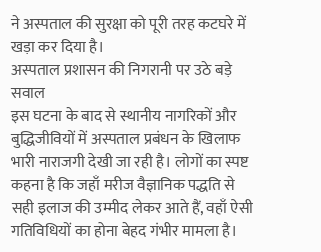ने अस्पताल की सुरक्षा को पूरी तरह कटघरे में खड़ा कर दिया है।
अस्पताल प्रशासन की निगरानी पर उठे बड़े सवाल
इस घटना के बाद से स्थानीय नागरिकों और बुद्धिजीवियों में अस्पताल प्रबंधन के खिलाफ भारी नाराजगी देखी जा रही है। लोगों का स्पष्ट कहना है कि जहाँ मरीज वैज्ञानिक पद्धति से सही इलाज की उम्मीद लेकर आते हैं, वहाँ ऐसी गतिविधियों का होना बेहद गंभीर मामला है।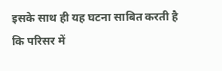इसके साथ ही यह घटना साबित करती है कि परिसर में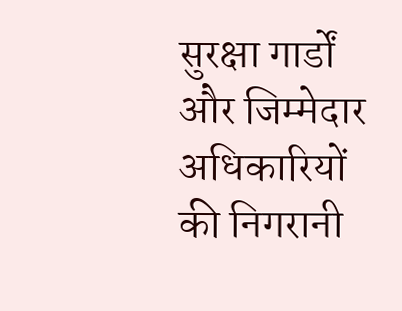सुरक्षा गार्डों और जिम्मेदार अधिकारियों की निगरानी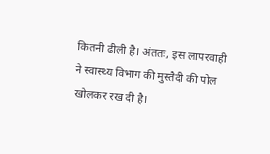कितनी ढीली है। अंततः, इस लापरवाही ने स्वास्थ्य विभाग की मुस्तैदी की पोल खोलकर रख दी है।